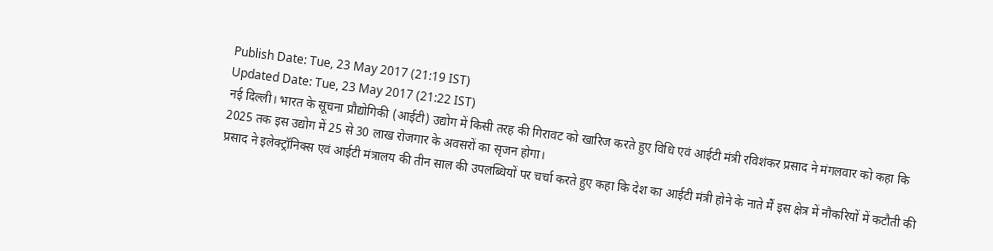Publish Date: Tue, 23 May 2017 (21:19 IST)
Updated Date: Tue, 23 May 2017 (21:22 IST)
नई दिल्ली। भारत के सूचना प्रौद्योगिकी (आईटी) उद्योग में किसी तरह की गिरावट को खारिज करते हुए विधि एवं आईटी मंत्री रविशंकर प्रसाद ने मंगलवार को कहा कि 2025 तक इस उद्योग में 25 से 30 लाख रोजगार के अवसरों का सृजन होगा।
प्रसाद ने इलेक्ट्रॉनिक्स एवं आईटी मंत्रालय की तीन साल की उपलब्धियों पर चर्चा करते हुए कहा कि देश का आईटी मंत्री होने के नाते मैं इस क्षेत्र में नौकरियों में कटौती की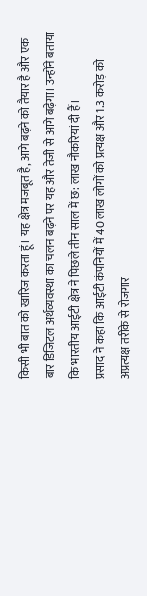किसी भी बात को खारिज करता हूं। यह क्षेत्र मजबूत है, आगे बढ़ने को तैयार है और एक बार डिजिटल अर्थव्यवस्था का चलन बढ़ने पर यह और तेजी से आगे बढ़ेगा। उन्होंने बताया कि भारतीय आईटी क्षेत्र ने पिछले तीन साल में छ: लाख नौकरियां दी हैं।
प्रसाद ने कहा कि आईटी कंपनियों में 40 लाख लोगों को प्रत्यक्ष और 1.3 करोड़ को अप्रत्यक्ष तरीके से रोजगार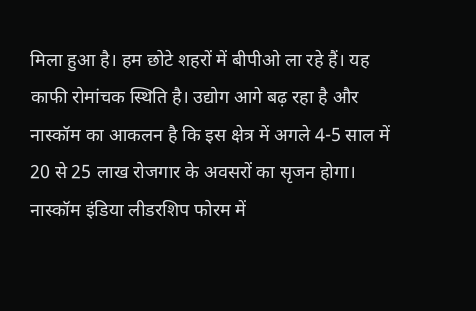मिला हुआ है। हम छोटे शहरों में बीपीओ ला रहे हैं। यह काफी रोमांचक स्थिति है। उद्योग आगे बढ़ रहा है और नास्कॉम का आकलन है कि इस क्षेत्र में अगले 4-5 साल में 20 से 25 लाख रोजगार के अवसरों का सृजन होगा।
नास्कॉम इंडिया लीडरशिप फोरम में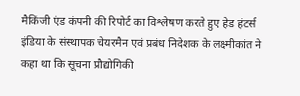मैकिंजी एंड कंपनी की रिपोर्ट का विश्लेषण करते हुए हेड हंटर्स इंडिया के संस्थापक चेयरमैन एवं प्रबंध निदेशक के लक्ष्मीकांत ने कहा था कि सूचना प्रौद्योगिकी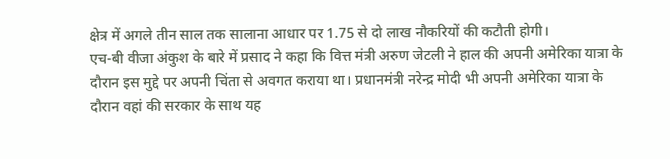क्षेत्र में अगले तीन साल तक सालाना आधार पर 1.75 से दो लाख नौकरियों की कटौती होगी।
एच-बी वीजा अंकुश के बारे में प्रसाद ने कहा कि वित्त मंत्री अरुण जेटली ने हाल की अपनी अमेरिका यात्रा के दौरान इस मुद्दे पर अपनी चिंता से अवगत कराया था। प्रधानमंत्री नरेन्द्र मोदी भी अपनी अमेरिका यात्रा के दौरान वहां की सरकार के साथ यह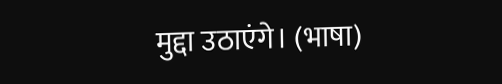मुद्दा उठाएंगे। (भाषा)